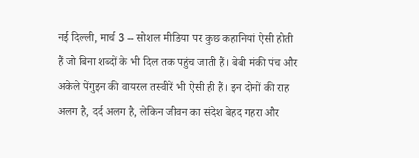नई दिल्ली, मार्च 3 -- सोशल मीडिया पर कुछ कहानियां ऐसी होती हैं जो बिना शब्दों के भी दिल तक पहुंच जाती हैं। बेबी मंकी पंच और अकेले पेंगुइन की वायरल तस्वीरें भी ऐसी ही हैं। इन दोनों की राह अलग है, दर्द अलग है, लेकिन जीवन का संदेश बेहद गहरा और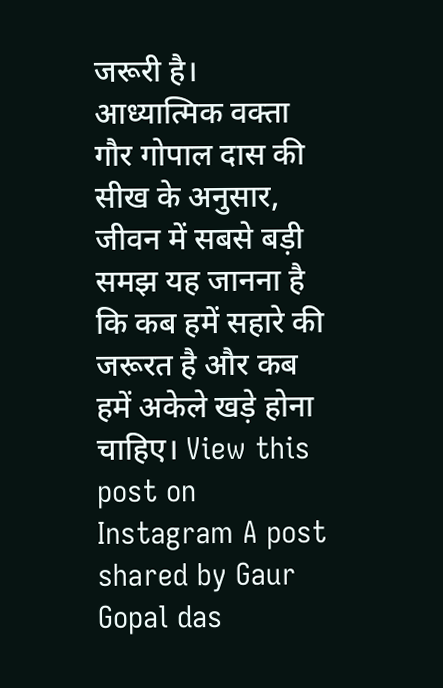जरूरी है। आध्यात्मिक वक्ता गौर गोपाल दास की सीख के अनुसार, जीवन में सबसे बड़ी समझ यह जानना है कि कब हमें सहारे की जरूरत है और कब हमें अकेले खड़े होना चाहिए। View this post on Instagram A post shared by Gaur Gopal das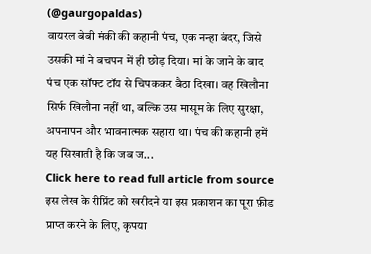(@gaurgopaldas)
वायरल बेबी मंकी की कहानी पंच, एक नन्हा बंदर, जिसे उसकी मां ने बचपन में ही छोड़ दिया। मां के जाने के बाद पंच एक सॉफ्ट टॉय से चिपककर बैठा दिखा। वह खिलौना सिर्फ खिलौना नहीं था, बल्कि उस मासूम के लिए सुरक्षा, अपनापन और भावनात्मक सहारा था। पंच की कहानी हमें यह सिखाती है कि जब ज...
Click here to read full article from source
इस लेख के रीप्रिंट को खरीदने या इस प्रकाशन का पूरा फ़ीड प्राप्त करने के लिए, कृपया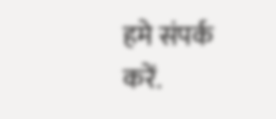हमे संपर्क करें.